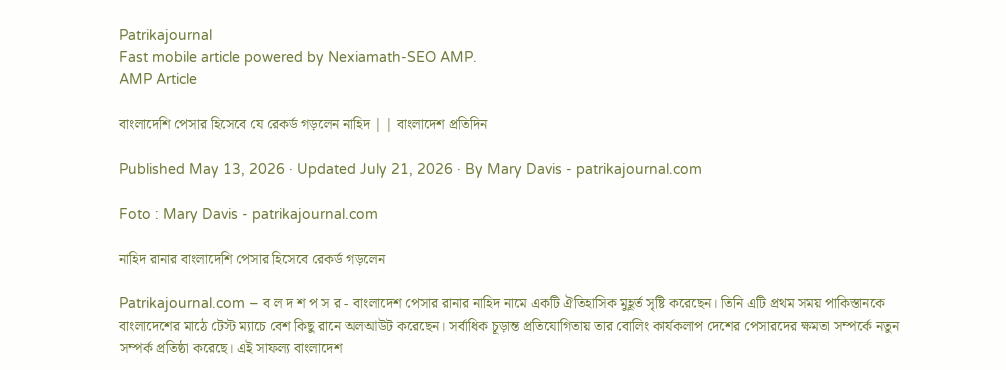Patrikajournal
Fast mobile article powered by Nexiamath-SEO AMP.
AMP Article

বাংলাদেশি পেসার হিসেবে যে রেকর্ড গড়লেন নাহিদ | | বাংলাদেশ প্রতিদিন

Published May 13, 2026 · Updated July 21, 2026 · By Mary Davis - patrikajournal.com

Foto : Mary Davis - patrikajournal.com

নাহিদ রানার বাংলাদেশি পেসার হিসেবে রেকর্ড গড়লেন

Patrikajournal.com – ব ল দ শ প স র - বাংলাদেশ পেসার রানার নাহিদ নামে একটি ঐতিহাসিক মুহূর্ত সৃষ্টি করেছেন। তিনি এটি প্রথম সময় পাকিস্তানকে বাংলাদেশের মাঠে টেস্ট ম্যাচে বেশ কিছু রানে অলআউট করেছেন। সর্বাধিক চূড়ান্ত প্রতিযোগিতায় তার বোলিং কার্যকলাপ দেশের পেসারদের ক্ষমতা সম্পর্কে নতুন সম্পর্ক প্রতিষ্ঠা করেছে। এই সাফল্য বাংলাদেশ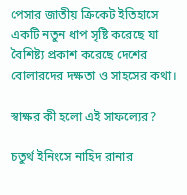পেসার জাতীয় ক্রিকেট ইতিহাসে একটি নতুন ধাপ সৃষ্টি করেছে যা বৈশিষ্ট্য প্রকাশ করেছে দেশের বোলারদের দক্ষতা ও সাহসের কথা।

স্বাক্ষর কী হলো এই সাফল্যের?

চতুর্থ ইনিংসে নাহিদ রানার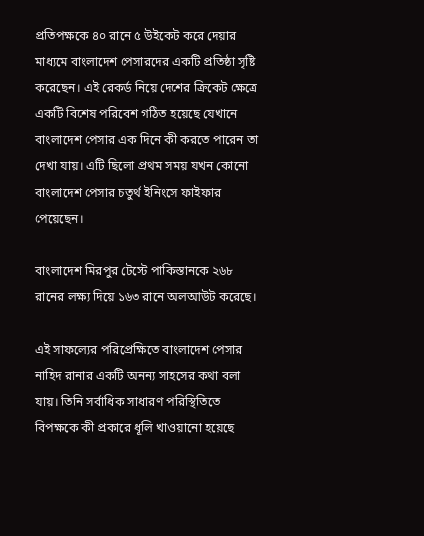প্রতিপক্ষকে ৪০ রানে ৫ উইকেট করে দেয়ার মাধ্যমে বাংলাদেশ পেসারদের একটি প্রতিষ্ঠা সৃষ্টি করেছেন। এই রেকর্ড নিয়ে দেশের ক্রিকেট ক্ষেত্রে একটি বিশেষ পরিবেশ গঠিত হয়েছে যেখানে বাংলাদেশ পেসার এক দিনে কী করতে পারেন তা দেখা যায়। এটি ছিলো প্রথম সময় যখন কোনো বাংলাদেশ পেসার চতুর্থ ইনিংসে ফাইফার পেয়েছেন।

বাংলাদেশ মিরপুর টেস্টে পাকিস্তানকে ২৬৮ রানের লক্ষ্য দিয়ে ১৬৩ রানে অলআউট করেছে।

এই সাফল্যের পরিপ্রেক্ষিতে বাংলাদেশ পেসার নাহিদ রানার একটি অনন্য সাহসের কথা বলা যায়। তিনি সর্বাধিক সাধারণ পরিস্থিতিতে বিপক্ষকে কী প্রকারে ধূলি খাওয়ানো হয়েছে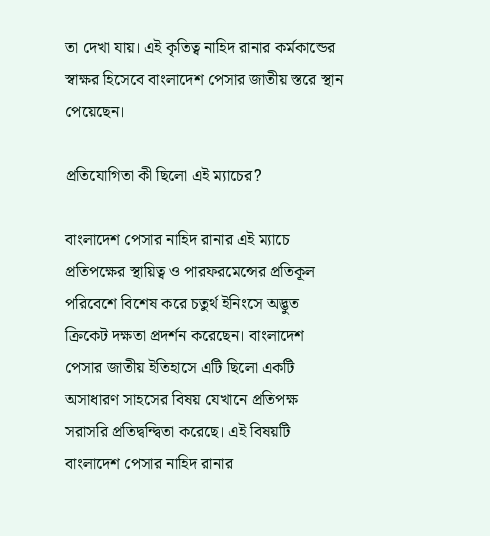তা দেখা যায়। এই কৃতিত্ব নাহিদ রানার কর্মকান্ডের স্বাক্ষর হিসেবে বাংলাদেশ পেসার জাতীয় স্তরে স্থান পেয়েছেন।

প্রতিযোগিতা কী ছিলো এই ম্যাচের?

বাংলাদেশ পেসার নাহিদ রানার এই ম্যাচে প্রতিপক্ষের স্থায়িত্ব ও পারফরমেন্সের প্রতিকূল পরিবেশে বিশেষ করে চতুর্থ ইনিংসে অদ্ভুত ক্রিকেট দক্ষতা প্রদর্শন করেছেন। বাংলাদেশ পেসার জাতীয় ইতিহাসে এটি ছিলো একটি অসাধারণ সাহসের বিষয় যেখানে প্রতিপক্ষ সরাসরি প্রতিদ্বন্দ্বিতা করেছে। এই বিষয়টি বাংলাদেশ পেসার নাহিদ রানার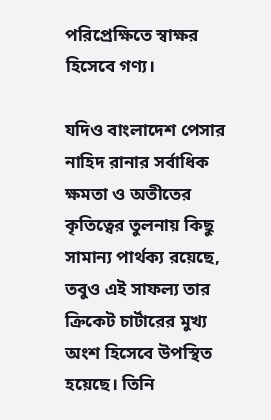পরিপ্রেক্ষিতে স্বাক্ষর হিসেবে গণ্য।

যদিও বাংলাদেশ পেসার নাহিদ রানার সর্বাধিক ক্ষমতা ও অতীতের কৃতিত্বের তুলনায় কিছু সামান্য পার্থক্য রয়েছে, তবুও এই সাফল্য তার ক্রিকেট চার্টারের মুখ্য অংশ হিসেবে উপস্থিত হয়েছে। তিনি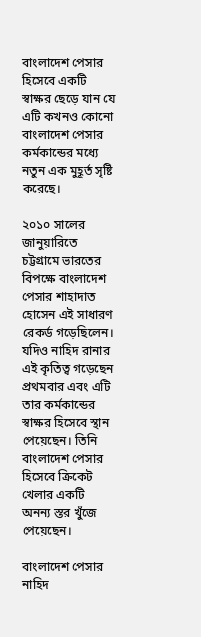বাংলাদেশ পেসার হিসেবে একটি স্বাক্ষর ছেড়ে যান যে এটি কখনও কোনো বাংলাদেশ পেসার কর্মকান্ডের মধ্যে নতুন এক মুহূর্ত সৃষ্টি করেছে।

২০১০ সালের জানুয়ারিতে চট্টগ্রামে ভারতের বিপক্ষে বাংলাদেশ পেসার শাহাদাত হোসেন এই সাধারণ রেকর্ড গড়েছিলেন। যদিও নাহিদ রানার এই কৃতিত্ব গড়েছেন প্রথমবার এবং এটি তার কর্মকান্ডের স্বাক্ষর হিসেবে স্থান পেয়েছেন। তিনি বাংলাদেশ পেসার হিসেবে ক্রিকেট খেলার একটি অনন্য স্তর খুঁজে পেয়েছেন।

বাংলাদেশ পেসার নাহিদ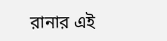রানার এই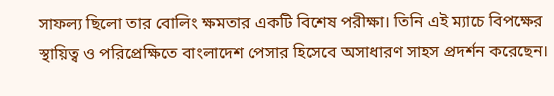সাফল্য ছিলো তার বোলিং ক্ষমতার একটি বিশেষ পরীক্ষা। তিনি এই ম্যাচে বিপক্ষের স্থায়িত্ব ও পরিপ্রেক্ষিতে বাংলাদেশ পেসার হিসেবে অসাধারণ সাহস প্রদর্শন করেছেন।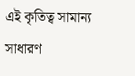এই কৃতিত্ব সামান্য সাধারণ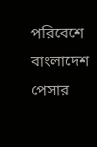পরিবেশে বাংলাদেশ পেসার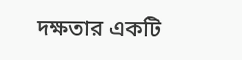দক্ষতার একটি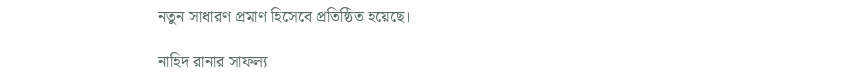নতুন সাধারণ প্রমাণ হিসেবে প্রতিষ্ঠিত হয়েছে।

নাহিদ রানার সাফল্য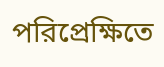পরিপ্রেক্ষিতে